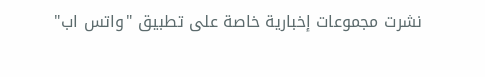نشرت مجموعات إخبارية خاصة على تطبيق "واتس اب"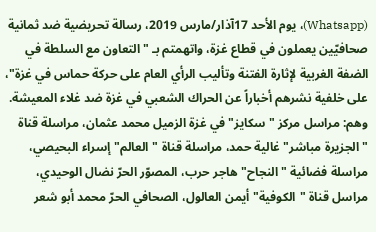(Whatsapp)، يوم الأحد 17آذار/مارس 2019، رسالة تحريضية ضد ثمانية صحافيّين يعملون في قطاع غزة، واتهمتم بـ "التعاون مع السلطة في الضفة الغربية لإثارة الفتنة وتأليب الرأي العام على حركة حماس في غزة"، على خلفية نشرهم أخباراً عن الحراك الشعبي في غزة ضد غلاء المعيشة. وهم: مراسل مركز "سكايز" في غزة الزميل محمد عثمان، مراسلة قناة "الجزيرة مباشر" غالية حمد، مراسلة قناة "العالم" إسراء البحيصي، مراسلة فضائية "النجاح" هاجر حرب، المصوّر الحرّ نضال الوحيدي، مراسل قناة "الكوفية" أيمن العالول، الصحافي الحرّ محمد أبو شعر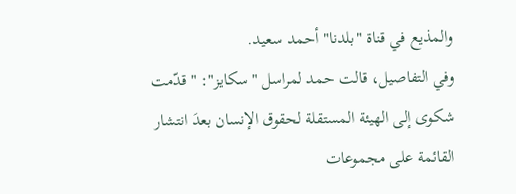والمذيع في قناة "بلدنا" أحمد سعيد.
وفي التفاصيل، قالت حمد لمراسل "سكايز": "قدّمت شكوى إلى الهيئة المستقلة لحقوق الإنسان بعدَ انتشار القائمة على مجموعات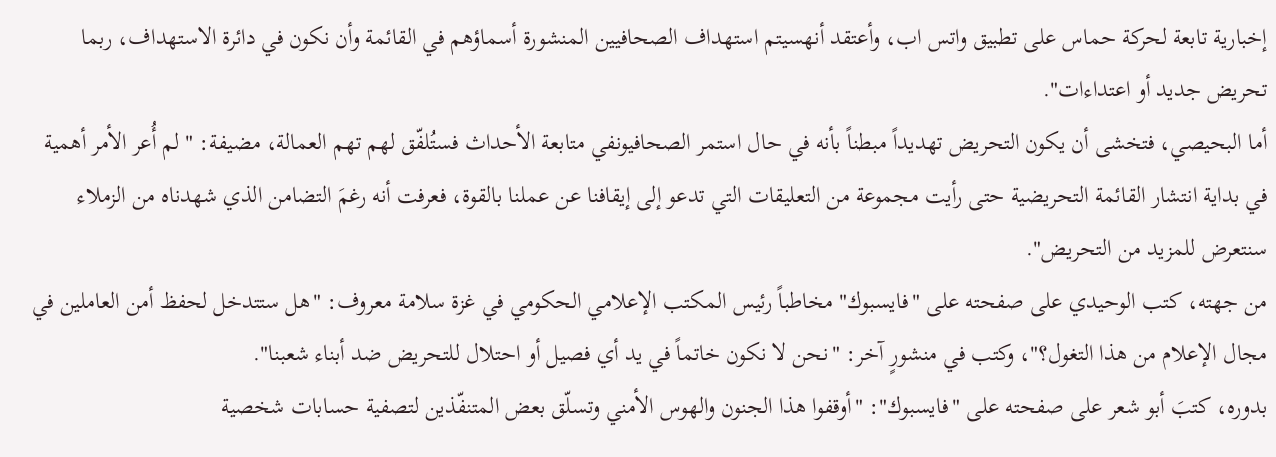إخبارية تابعة لحركة حماس على تطبيق واتس اب، وأعتقد أنهسيتم استهداف الصحافيين المنشورة أسماؤهم في القائمة وأن نكون في دائرة الاستهداف، ربما تحريض جديد أو اعتداءات".
أما البحيصي، فتخشى أن يكون التحريض تهديداً مبطناً بأنه في حال استمر الصحافيونفي متابعة الأحداث فستُلفّق لهم تهم العمالة، مضيفة: " لم أُعر الأمر أهمية في بداية انتشار القائمة التحريضية حتى رأيت مجموعة من التعليقات التي تدعو إلى إيقافنا عن عملنا بالقوة، فعرفت أنه رغمَ التضامن الذي شهدناه من الزملاء سنتعرض للمزيد من التحريض".
من جهته، كتب الوحيدي على صفحته على "فايسبوك" مخاطباً رئيس المكتب الإعلامي الحكومي في غزة سلامة معروف: "هل ستتدخل لحفظ أمن العاملين في مجال الإعلام من هذا التغول؟"، وكتب في منشورٍ آخر: "نحن لا نكون خاتماً في يد أي فصيل أو احتلال للتحريض ضد أبناء شعبنا".
بدوره، كتبَ أبو شعر على صفحته على "فايسبوك": "أوقفوا هذا الجنون والهوس الأمني وتسلّق بعض المتنفّذين لتصفية حسابات شخصية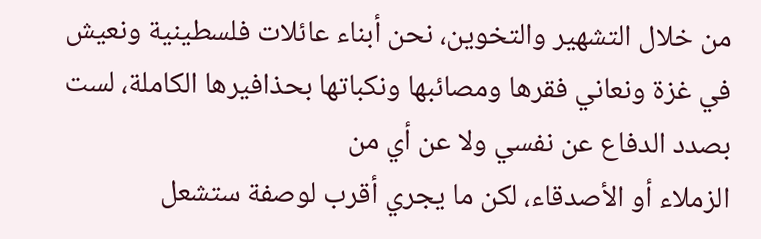من خلال التشهير والتخوين، نحن أبناء عائلات فلسطينية ونعيش في غزة ونعاني فقرها ومصائبها ونكباتها بحذافيرها الكاملة، لست بصدد الدفاع عن نفسي ولا عن أي من
الزملاء أو الأصدقاء، لكن ما يجري أقرب لوصفة ستشعل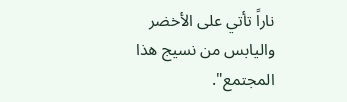ناراً تأتي على الأخضر واليابس من نسيج هذا المجتمع".